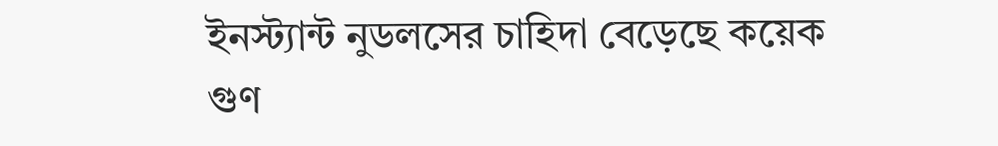ইনস্ট্যান্ট নুডলসের চাহিদা বেড়েছে কয়েক গুণ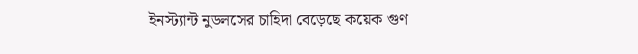ইনস্ট্যান্ট নুডলসের চাহিদা বেড়েছে কয়েক গুণ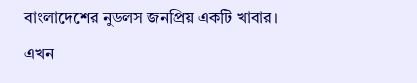বাংলাদেশের নুডলস জনপ্রিয় একটি খাবার। এখন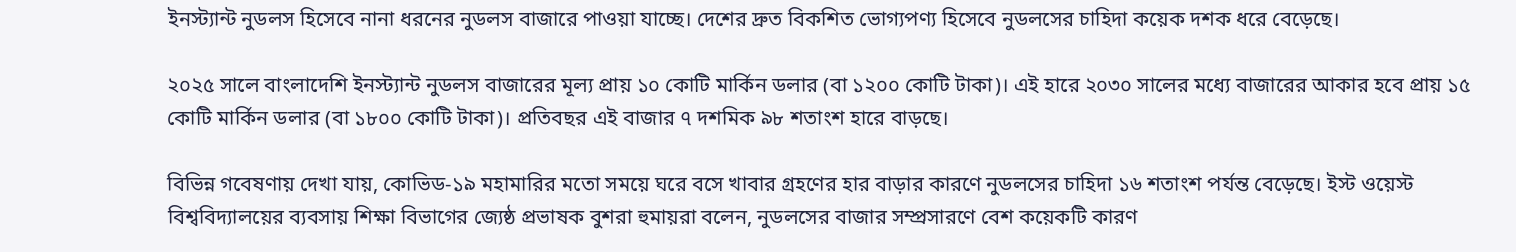ইনস্ট্যান্ট নুডলস হিসেবে নানা ধরনের নুডলস বাজারে পাওয়া যাচ্ছে। দেশের দ্রুত বিকশিত ভোগ্যপণ্য হিসেবে নুডলসের চাহিদা কয়েক দশক ধরে বেড়েছে।

২০২৫ সালে বাংলাদেশি ইনস্ট্যান্ট নুডলস বাজারের মূল্য প্রায় ১০ কোটি মার্কিন ডলার (বা ১২০০ কোটি টাকা)। এই হারে ২০৩০ সালের মধ্যে বাজারের আকার হবে প্রায় ১৫ কোটি মার্কিন ডলার (বা ১৮০০ কোটি টাকা)। প্রতিবছর এই বাজার ৭ দশমিক ৯৮ শতাংশ হারে বাড়ছে।

বিভিন্ন গবেষণায় দেখা যায়, কোভিড-১৯ মহামারির মতো সময়ে ঘরে বসে খাবার গ্রহণের হার বাড়ার কারণে নুডলসের চাহিদা ১৬ শতাংশ পর্যন্ত বেড়েছে। ইস্ট ওয়েস্ট বিশ্ববিদ্যালয়ের ব্যবসায় শিক্ষা বিভাগের জ্যেষ্ঠ প্রভাষক বুশরা হুমায়রা বলেন, নুডলসের বাজার সম্প্রসারণে বেশ কয়েকটি কারণ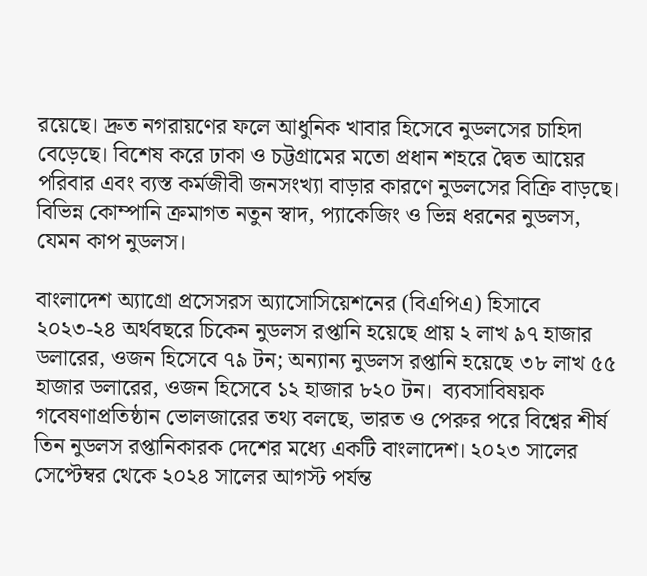রয়েছে। দ্রুত নগরায়ণের ফলে আধুনিক খাবার হিসেবে নুডলসের চাহিদা বেড়েছে। বিশেষ করে ঢাকা ও চট্টগ্রামের মতো প্রধান শহরে দ্বৈত আয়ের পরিবার এবং ব্যস্ত কর্মজীবী জনসংখ্যা বাড়ার কারণে নুডলসের বিক্রি বাড়ছে। বিভিন্ন কোম্পানি ক্রমাগত নতুন স্বাদ, প্যাকেজিং ও ভিন্ন ধরনের নুডলস, যেমন কাপ নুডলস।

বাংলাদেশ অ্যাগ্রো প্রসেসরস অ্যাসোসিয়েশনের (বিএপিএ) হিসাবে ২০২৩-২৪ অর্থবছরে চিকেন নুডলস রপ্তানি হয়েছে প্রায় ২ লাখ ৯৭ হাজার ডলারের, ওজন হিসেবে ৭৯ টন; অন্যান্য নুডলস রপ্তানি হয়েছে ৩৮ লাখ ৫৫ হাজার ডলারের, ওজন হিসেবে ১২ হাজার ৮২০ টন।  ব্যবসাবিষয়ক গবেষণাপ্রতিষ্ঠান ভোলজারের তথ্য বলছে, ভারত ও পেরুর পরে বিশ্বের শীর্ষ তিন নুডলস রপ্তানিকারক দেশের মধ্যে একটি বাংলাদেশ। ২০২৩ সালের সেপ্টেম্বর থেকে ২০২৪ সালের আগস্ট পর্যন্ত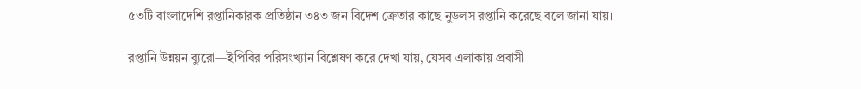৫৩টি বাংলাদেশি রপ্তানিকারক প্রতিষ্ঠান ৩৪৩ জন বিদেশ ক্রেতার কাছে নুডলস রপ্তানি করেছে বলে জানা যায়।

রপ্তানি উন্নয়ন ব্যুরো—ইপিবির পরিসংখ্যান বিশ্লেষণ করে দেখা যায়, যেসব এলাকায় প্রবাসী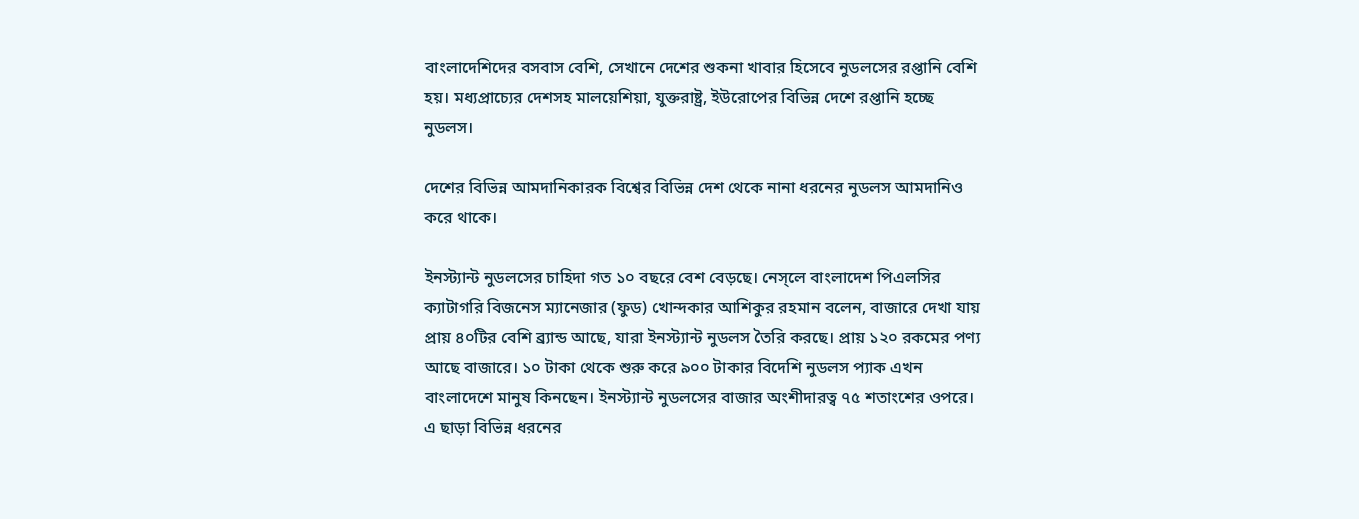বাংলাদেশিদের বসবাস বেশি, সেখানে দেশের শুকনা খাবার হিসেবে নুডলসের রপ্তানি বেশি হয়। মধ্যপ্রাচ্যের দেশসহ মালয়েশিয়া, যুক্তরাষ্ট্র, ইউরোপের বিভিন্ন দেশে রপ্তানি হচ্ছে নুডলস।

দেশের বিভিন্ন আমদানিকারক বিশ্বের বিভিন্ন দেশ থেকে নানা ধরনের নুডলস আমদানিও করে থাকে।

ইনস্ট্যান্ট নুডলসের চাহিদা গত ১০ বছরে বেশ বেড়ছে। নেস্‌লে বাংলাদেশ পিএলসির ক্যাটাগরি বিজনেস ম্যানেজার (ফুড) খোন্দকার আশিকুর রহমান বলেন, বাজারে দেখা যায় প্রায় ৪০টির বেশি ব্র্যান্ড আছে, যারা ইনস্ট্যান্ট নুডলস তৈরি করছে। প্রায় ১২০ রকমের পণ্য আছে বাজারে। ১০ টাকা থেকে শুরু করে ৯০০ টাকার বিদেশি নুডলস প্যাক এখন বাংলাদেশে মানুষ কিনছেন। ইনস্ট্যান্ট নুডলসের বাজার অংশীদারত্ব ৭৫ শতাংশের ওপরে। এ ছাড়া বিভিন্ন ধরনের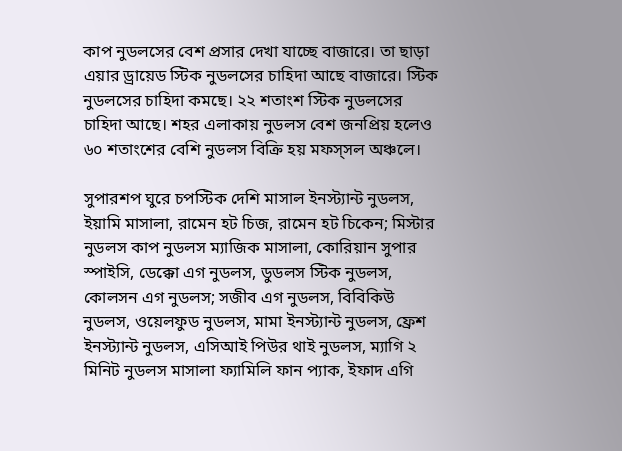কাপ নুডলসের বেশ প্রসার দেখা যাচ্ছে বাজারে। তা ছাড়া এয়ার ড্রায়েড স্টিক নুডলসের চাহিদা আছে বাজারে। স্টিক নুডলসের চাহিদা কমছে। ২২ শতাংশ স্টিক নুডলসের চাহিদা আছে। শহর এলাকায় নুডলস বেশ জনপ্রিয় হলেও ৬০ শতাংশের বেশি নুডলস বিক্রি হয় মফস্‌সল অঞ্চলে।

সুপারশপ ঘুরে চপস্টিক দেশি মাসাল ইনস্ট্যান্ট নুডলস, ইয়ামি মাসালা, রামেন হট চিজ, রামেন হট চিকেন; মিস্টার নুডলস কাপ নুডলস ম্যাজিক মাসালা, কোরিয়ান সুপার স্পাইসি, ডেক্কো এগ নুডলস, ডুডলস স্টিক নুডলস, কোলসন এগ নুডলস; সজীব এগ নুডলস, বিবিকিউ নুডলস, ওয়েলফুড নুডলস, মামা ইনস্ট্যান্ট নুডলস, ফ্রেশ ইনস্ট্যান্ট নুডলস, এসিআই পিউর থাই নুডলস, ম্যাগি ২ মিনিট নুডলস মাসালা ফ্যামিলি ফান প্যাক, ইফাদ এগি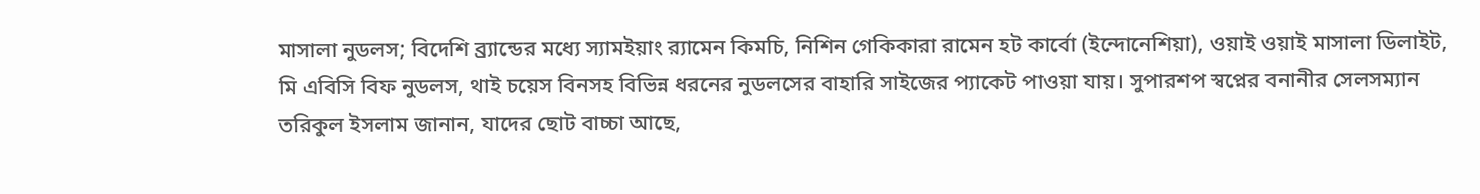মাসালা নুডলস; বিদেশি ব্র্যান্ডের মধ্যে স্যামইয়াং র‍্যামেন কিমচি, নিশিন গেকিকারা রামেন হট কার্বো (ইন্দোনেশিয়া), ওয়াই ওয়াই মাসালা ডিলাইট, মি এবিসি বিফ নুডলস, থাই চয়েস বিনসহ বিভিন্ন ধরনের নুডলসের বাহারি সাইজের প্যাকেট পাওয়া যায়। সুপারশপ স্বপ্নের বনানীর সেলসম্যান তরিকুল ইসলাম জানান, যাদের ছোট বাচ্চা আছে,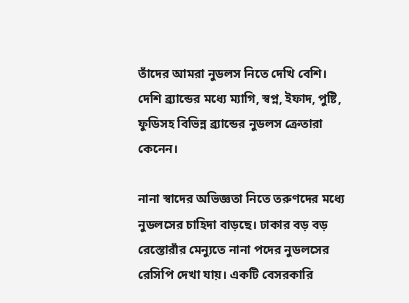তাঁদের আমরা নুডলস নিতে দেখি বেশি। দেশি ব্র্যান্ডের মধ্যে ম্যাগি, স্বপ্ন, ইফাদ, পুষ্টি, ফুডিসহ বিভিন্ন ব্র্যান্ডের নুডলস ক্রেতারা কেনেন।

নানা স্বাদের অভিজ্ঞতা নিতে তরুণদের মধ্যে নুডলসের চাহিদা বাড়ছে। ঢাকার বড় বড় রেস্তোরাঁর মেন্যুতে নানা পদের নুডলসের রেসিপি দেখা যায়। একটি বেসরকারি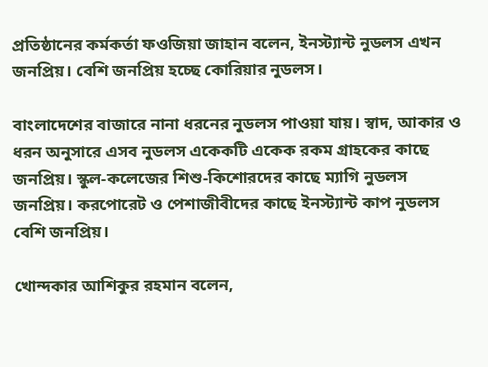প্রতিষ্ঠানের কর্মকর্তা ফওজিয়া জাহান বলেন, ইনস্ট্যান্ট নুডলস এখন জনপ্রিয়। বেশি জনপ্রিয় হচ্ছে কোরিয়ার নুডলস।

বাংলাদেশের বাজারে নানা ধরনের নুডলস পাওয়া যায়। স্বাদ, আকার ও ধরন অনুসারে এসব নুডলস একেকটি একেক রকম গ্রাহকের কাছে জনপ্রিয়। স্কুল-কলেজের শিশু-কিশোরদের কাছে ম্যাগি নুডলস জনপ্রিয়। করপোরেট ও পেশাজীবীদের কাছে ইনস্ট্যান্ট কাপ নুডলস বেশি জনপ্রিয়।

খোন্দকার আশিকুর রহমান বলেন,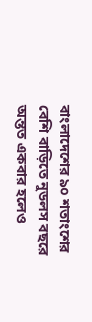বাংলাদেশের ৯০ শতাংশের বেশি বাড়িতে নুডলস বছরে অন্তত একবার হলেও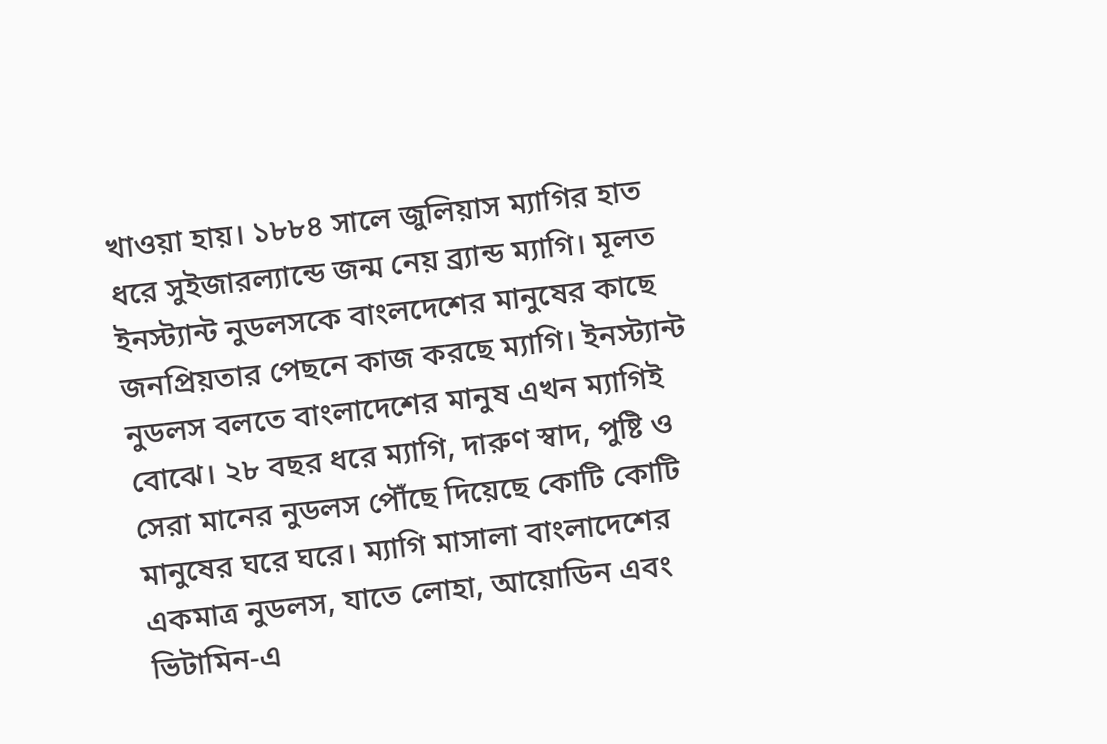খাওয়া হায়। ১৮৮৪ সালে জুলিয়াস ম্যাগির হাত ধরে সুইজারল্যান্ডে জন্ম নেয় ব্র্যান্ড ম্যাগি। মূলত ইনস্ট্যান্ট নুডলসকে বাংলদেশের মানুষের কাছে জনপ্রিয়তার পেছনে কাজ করছে ম্যাগি। ইনস্ট্যান্ট নুডলস বলতে বাংলাদেশের মানুষ এখন ম্যাগিই বোঝে। ২৮ বছর ধরে ম্যাগি, দারুণ স্বাদ, পুষ্টি ও সেরা মানের নুডলস পৌঁছে দিয়েছে কোটি কোটি মানুষের ঘরে ঘরে। ম্যাগি মাসালা বাংলাদেশের একমাত্র নুডলস, যাতে লোহা, আয়োডিন এবং ভিটামিন-এ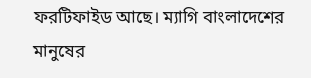ফরটিফাইড আছে। ম্যাগি বাংলাদেশের মানুষের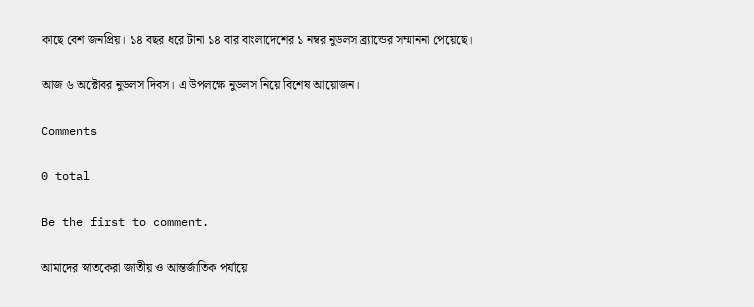কাছে বেশ জনপ্রিয়। ১৪ বছর ধরে টানা ১৪ বার বাংলাদেশের ১ নম্বর নুডলস ব্র্যান্ডের সম্মাননা পেয়েছে।

আজ ৬ অক্টোবর নুডলস দিবস। এ উপলক্ষে নুডলস নিয়ে বিশেষ আয়োজন।

Comments

0 total

Be the first to comment.

আমাদের স্নাতকেরা জাতীয় ও আন্তর্জাতিক পর্যায়ে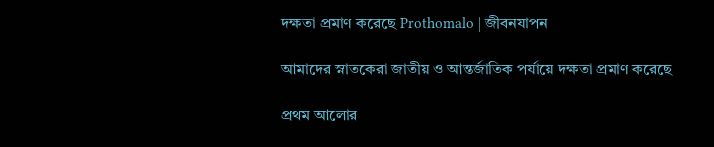দক্ষতা প্রমাণ করেছে Prothomalo | জীবনযাপন

আমাদের স্নাতকেরা জাতীয় ও আন্তর্জাতিক পর্যায়ে দক্ষতা প্রমাণ করেছে

প্রথম আলোর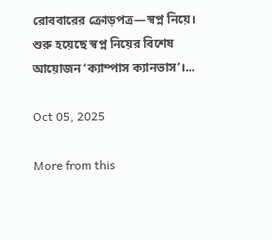রোববারের ক্রোড়পত্র—স্বপ্ন নিয়ে। শুরু হয়েছে স্বপ্ন নিয়ের বিশেষ আয়োজন ‘ক্যাম্পাস ক্যানভাস’।...

Oct 05, 2025

More from this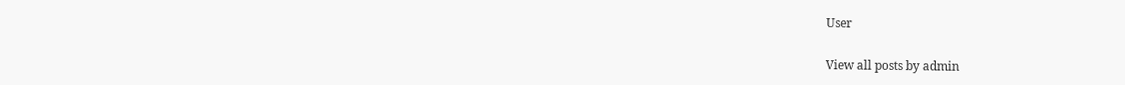User

View all posts by admin